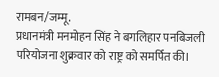रामबन/जम्मू.
प्रधानमंत्री मनमोहन सिंह ने बगलिहार पनबिजली परियोजना शुक्रवार को राष्ट्र को समर्पित की।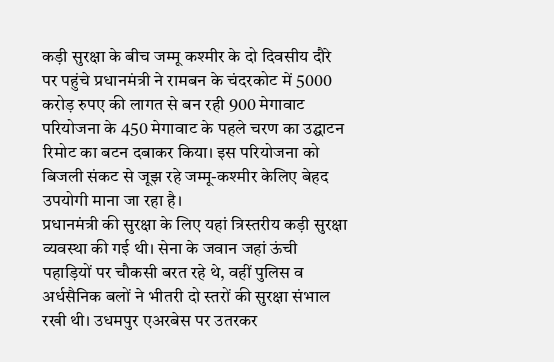कड़ी सुरक्षा के बीच जम्मू कश्मीर के दो दिवसीय दौरे पर पहुंचे प्रधानमंत्री ने रामबन के चंदरकोट में 5000 करोड़ रुपए की लागत से बन रही 900 मेगावाट परियोजना के 450 मेगावाट के पहले चरण का उद्घाटन रिमोट का बटन दबाकर किया। इस परियोजना को बिजली संकट से जूझ रहे जम्मू-कश्मीर केलिए बेहद उपयोगी माना जा रहा है।
प्रधानमंत्री की सुरक्षा के लिए यहां त्रिस्तरीय कड़ी सुरक्षा व्यवस्था की गई थी। सेना के जवान जहां ऊंची पहाड़ियों पर चौकसी बरत रहे थे, वहीं पुलिस व अर्धसैनिक बलों ने भीतरी दो स्तरों की सुरक्षा संभाल रखी थी। उधमपुर एअरबेस पर उतरकर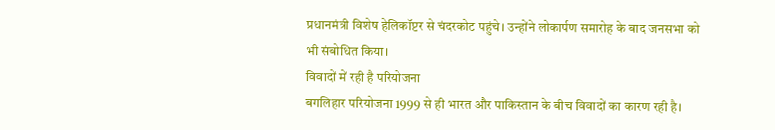प्रधानमंत्री विशेष हेलिकॉप्टर से चंदरकोट पहुंचे। उन्होंने लोकार्पण समारोह के बाद जनसभा को भी संबोधित किया।
विवादों में रही है परियोजना
बगलिहार परियोजना 1999 से ही भारत और पाकिस्तान के बीच विवादों का कारण रही है।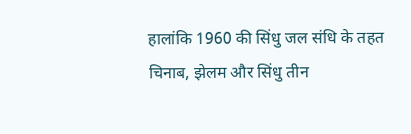हालांकि 1960 की सिंधु जल संधि के तहत चिनाब, झेलम और सिंधु तीन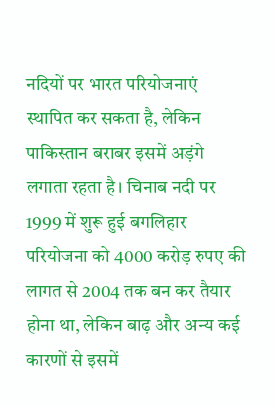नदियों पर भारत परियोजनाएं स्थापित कर सकता है, लेकिन पाकिस्तान बराबर इसमें अड़ंगे लगाता रहता है। चिनाब नदी पर 1999 में शुरू हुई बगलिहार परियोजना को 4000 करोड़ रुपए की लागत से 2004 तक बन कर तैयार होना था, लेकिन बाढ़ और अन्य कई कारणों से इसमें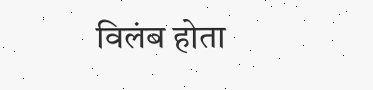विलंब होता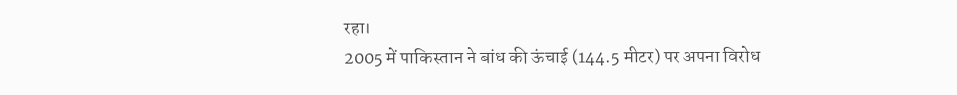रहा।
2005 में पाकिस्तान ने बांध की ऊंचाई (144.5 मीटर) पर अपना विरोध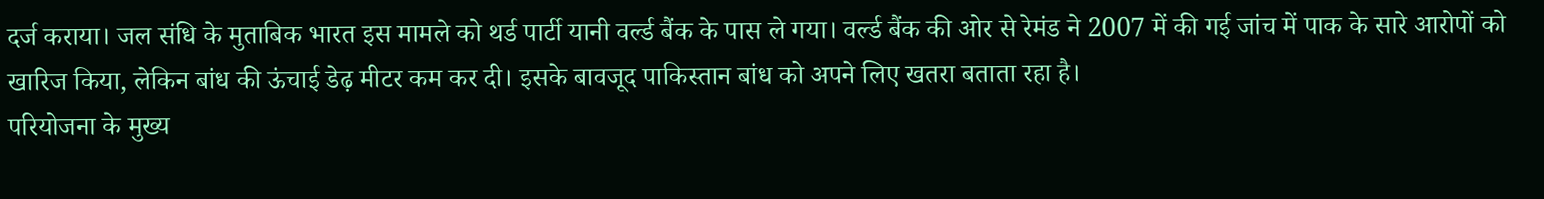दर्ज कराया। जल संधि के मुताबिक भारत इस मामले को थर्ड पार्टी यानी वर्ल्ड बैंक के पास ले गया। वर्ल्ड बैंक की ओर से रेमंड ने 2007 में की गई जांच में पाक के सारे आरोपों को खारिज किया, लेकिन बांध की ऊंचाई डेढ़ मीटर कम कर दी। इसके बावजूद पाकिस्तान बांध को अपने लिए खतरा बताता रहा है।
परियोजना के मुख्य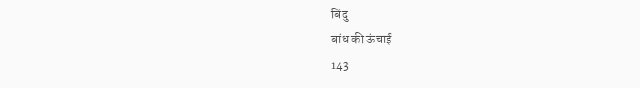बिंदु
बांध की ऊंचाई
143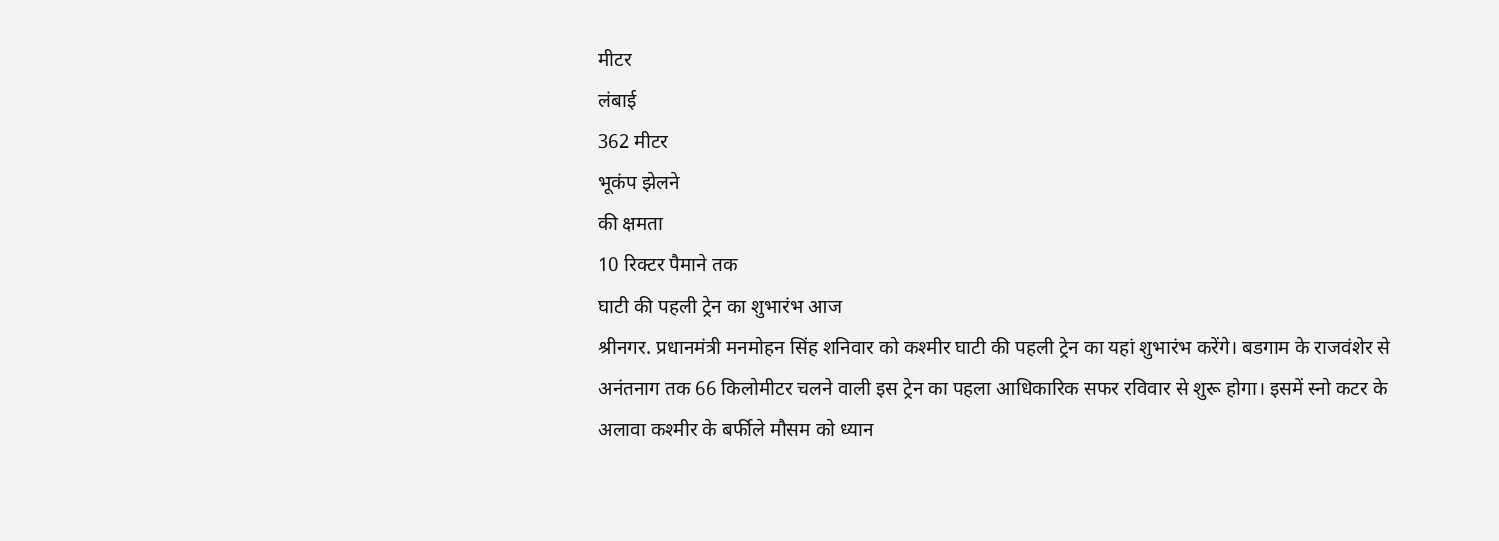मीटर
लंबाई
362 मीटर
भूकंप झेलने
की क्षमता
10 रिक्टर पैमाने तक
घाटी की पहली ट्रेन का शुभारंभ आज
श्रीनगर. प्रधानमंत्री मनमोहन सिंह शनिवार को कश्मीर घाटी की पहली ट्रेन का यहां शुभारंभ करेंगे। बडगाम के राजवंशेर से अनंतनाग तक 66 किलोमीटर चलने वाली इस ट्रेन का पहला आधिकारिक सफर रविवार से शुरू होगा। इसमें स्नो कटर के अलावा कश्मीर के बर्फीले मौसम को ध्यान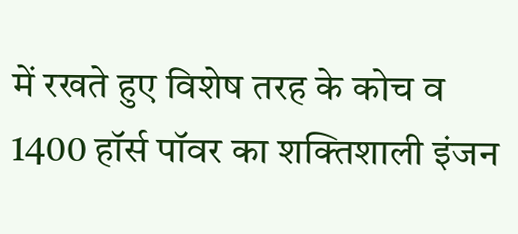में रखते हुए विशेष तरह के कोच व 1400 हॉर्स पॉवर का शक्तिशाली इंजन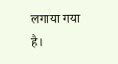लगाया गया है।